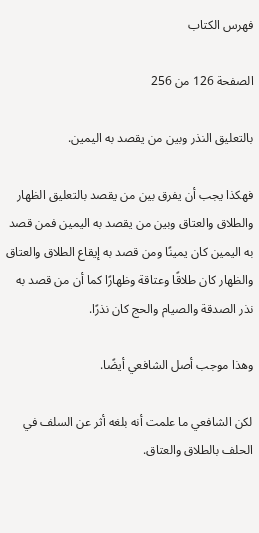فهرس الكتاب

الصفحة 126 من 256

بالتعليق النذر وبين من يقصد به اليمين.

فهكذا يجب أن يفرق بين من يقصد بالتعليق الظهار والطلاق والعتاق وبين من يقصد به اليمين فمن قصد به اليمين كان يمينًا ومن قصد به إيقاع الطلاق والعتاق والظهار كان طلاقًا وعتاقة وظهارًا كما أن من قصد به نذر الصدقة والصيام والحج كان نذرًا.

وهذا موجب أصل الشافعي أيضًا.

لكن الشافعي ما علمت أنه بلغه أثر عن السلف في الحلف بالطلاق والعتاق.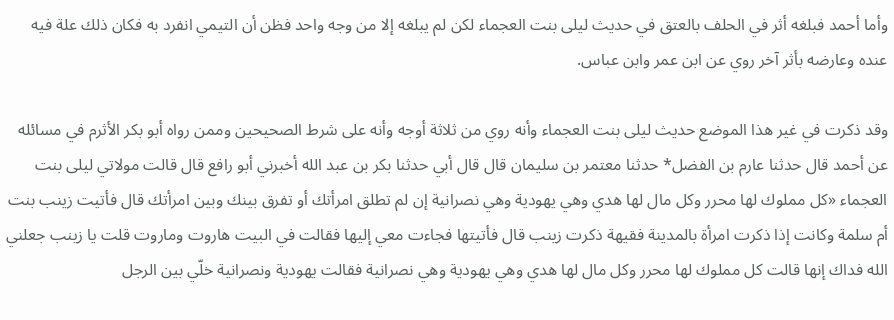وأما أحمد فبلغه أثر في الحلف بالعتق في حديث ليلى بنت العجماء لكن لم يبلغه إلا من وجه واحد فظن أن التيمي انفرد به فكان ذلك علة فيه عنده وعارضه بأثر آخر روي عن ابن عمر وابن عباس.

وقد ذكرت في غير هذا الموضع حديث ليلى بنت العجماء وأنه روي من ثلاثة أوجه وأنه على شرط الصحيحين وممن رواه أبو بكر الأثرم في مسائله عن أحمد قال حدثنا عارم بن الفضل* حدثنا معتمر بن سليمان قال قال أبي حدثنا بكر بن عبد الله أخبرني أبو رافع قال قالت مولاتي ليلى بنت العجماء «كل مملوك لها محرر وكل مال لها هدي وهي يهودية وهي نصرانية إن لم تطلق امرأتك أو تفرق بينك وبين امرأتك قال فأتيت زينب بنت أم سلمة وكانت إذا ذكرت امرأة بالمدينة فقيهة ذكرت زينب قال فأتيتها فجاءت معي إليها فقالت في البيت هاروت وماروت قلت يا زينب جعلني الله فداك إنها قالت كل مملوك لها محرر وكل مال لها هدي وهي يهودية وهي نصرانية فقالت يهودية ونصرانية خلّي بين الرجل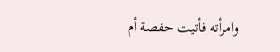وامرأته فأتيت حفصة أم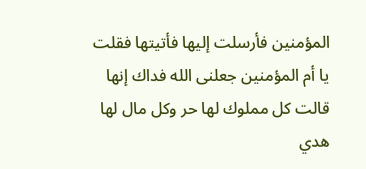المؤمنين فأرسلت إليها فأتيتها فقلت يا أم المؤمنين جعلنى الله فداك إنها قالت كل مملوك لها حر وكل مال لها هدي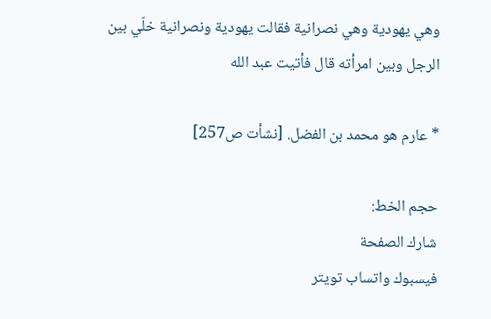وهي يهودية وهي نصرانية فقالت يهودية ونصرانية خلّي بين الرجل وبين امرأته قال فأتيت عبد الله

* عارم هو محمد بن الفضل. [نشأت ص257]

حجم الخط:
شارك الصفحة
فيسبوك واتساب تويتر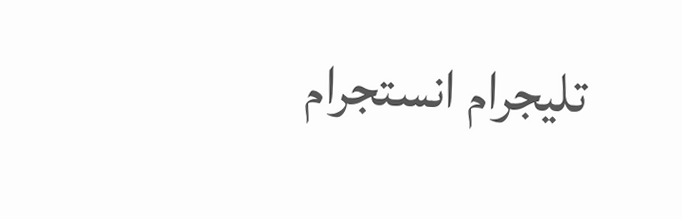تليجرام انستجرام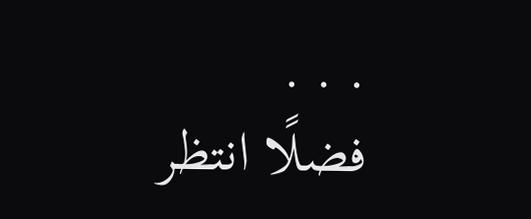. . .
فضلًا انتظر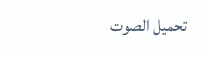تحميل الصوت